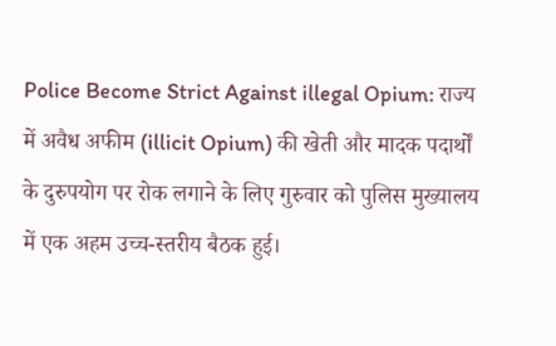Police Become Strict Against illegal Opium: राज्य में अवैध अफीम (illicit Opium) की खेती और मादक पदार्थों के दुरुपयोग पर रोक लगाने के लिए गुरुवार को पुलिस मुख्यालय में एक अहम उच्च-स्तरीय बैठक हुई।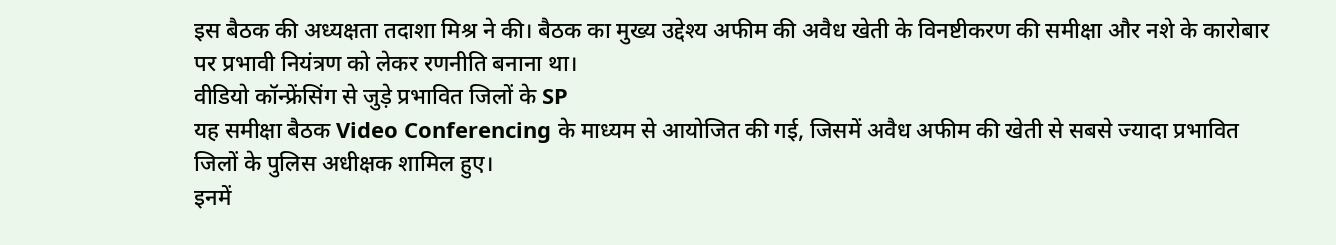इस बैठक की अध्यक्षता तदाशा मिश्र ने की। बैठक का मुख्य उद्देश्य अफीम की अवैध खेती के विनष्टीकरण की समीक्षा और नशे के कारोबार पर प्रभावी नियंत्रण को लेकर रणनीति बनाना था।
वीडियो कॉन्फ्रेंसिंग से जुड़े प्रभावित जिलों के SP
यह समीक्षा बैठक Video Conferencing के माध्यम से आयोजित की गई, जिसमें अवैध अफीम की खेती से सबसे ज्यादा प्रभावित जिलों के पुलिस अधीक्षक शामिल हुए।
इनमें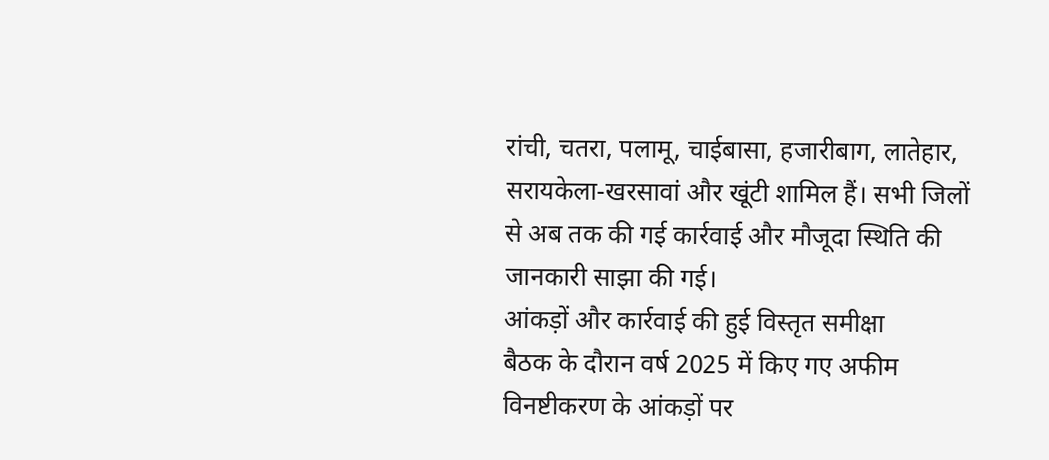रांची, चतरा, पलामू, चाईबासा, हजारीबाग, लातेहार, सरायकेला-खरसावां और खूंटी शामिल हैं। सभी जिलों से अब तक की गई कार्रवाई और मौजूदा स्थिति की जानकारी साझा की गई।
आंकड़ों और कार्रवाई की हुई विस्तृत समीक्षा
बैठक के दौरान वर्ष 2025 में किए गए अफीम विनष्टीकरण के आंकड़ों पर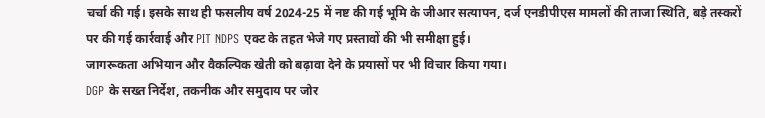चर्चा की गई। इसके साथ ही फसलीय वर्ष 2024-25 में नष्ट की गई भूमि के जीआर सत्यापन, दर्ज एनडीपीएस मामलों की ताजा स्थिति, बड़े तस्करों पर की गई कार्रवाई और PIT NDPS एक्ट के तहत भेजे गए प्रस्तावों की भी समीक्षा हुई।
जागरूकता अभियान और वैकल्पिक खेती को बढ़ावा देने के प्रयासों पर भी विचार किया गया।
DGP के सख्त निर्देश, तकनीक और समुदाय पर जोर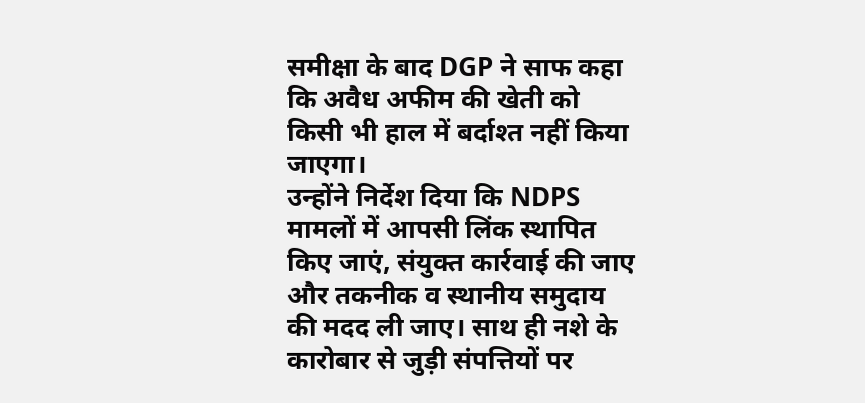समीक्षा के बाद DGP ने साफ कहा कि अवैध अफीम की खेती को किसी भी हाल में बर्दाश्त नहीं किया जाएगा।
उन्होंने निर्देश दिया कि NDPS मामलों में आपसी लिंक स्थापित किए जाएं, संयुक्त कार्रवाई की जाए और तकनीक व स्थानीय समुदाय की मदद ली जाए। साथ ही नशे के कारोबार से जुड़ी संपत्तियों पर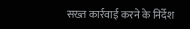सख्त कार्रवाई करने के निर्देश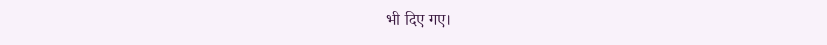भी दिए गए।